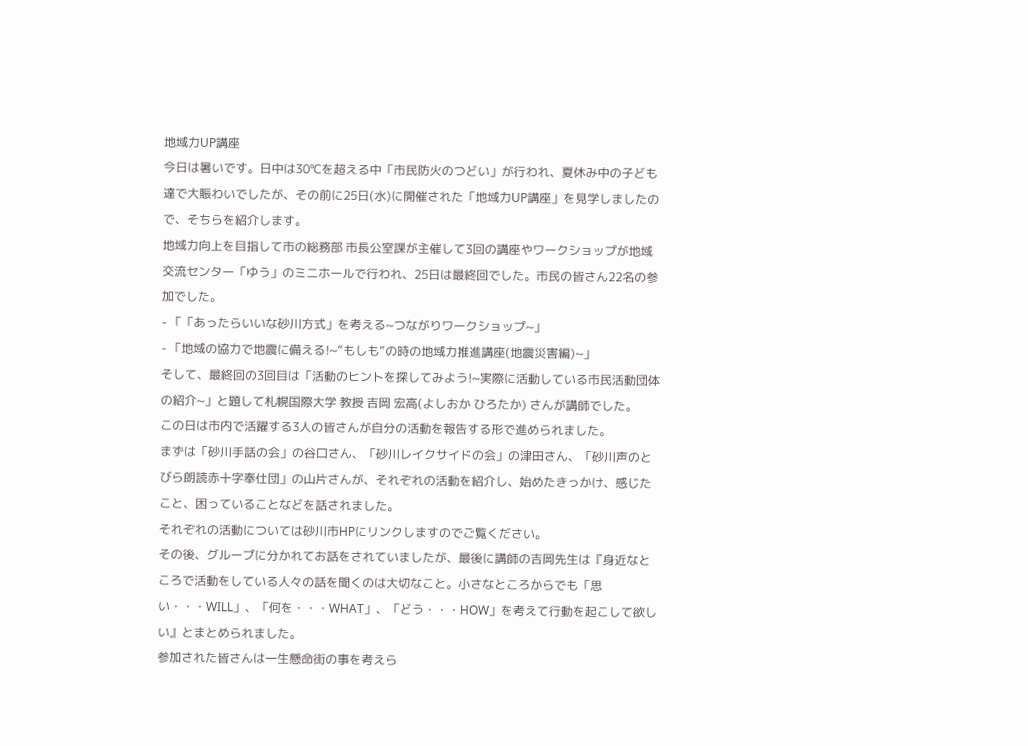地域力UP講座
今日は暑いです。日中は30℃を超える中「市民防火のつどい」が行われ、夏休み中の子ども達で大賑わいでしたが、その前に25日(水)に開催された「地域力UP講座」を見学しましたので、そちらを紹介します。
地域力向上を目指して市の総務部 市長公室課が主催して3回の講座やワークショップが地域交流センター「ゆう」のミニホールで行われ、25日は最終回でした。市民の皆さん22名の参加でした。
- 「「あったらいいな砂川方式」を考える~つながりワークショップ~」
- 「地域の協力で地震に備える!~”もしも”の時の地域力推進講座(地震災害編)~」
そして、最終回の3回目は「活動のヒントを探してみよう!~実際に活動している市民活動団体の紹介~」と題して札幌国際大学 教授 吉岡 宏高(よしおか ひろたか) さんが講師でした。
この日は市内で活躍する3人の皆さんが自分の活動を報告する形で進められました。
まずは「砂川手話の会」の谷口さん、「砂川レイクサイドの会」の津田さん、「砂川声のとびら朗読赤十字奉仕団」の山片さんが、それぞれの活動を紹介し、始めたきっかけ、感じたこと、困っていることなどを話されました。
それぞれの活動については砂川市HPにリンクしますのでご覧ください。
その後、グループに分かれてお話をされていましたが、最後に講師の吉岡先生は『身近なところで活動をしている人々の話を聞くのは大切なこと。小さなところからでも「思い・・・WILL」、「何を・・・WHAT」、「どう・・・HOW」を考えて行動を起こして欲しい』とまとめられました。
参加された皆さんは一生懸命街の事を考えら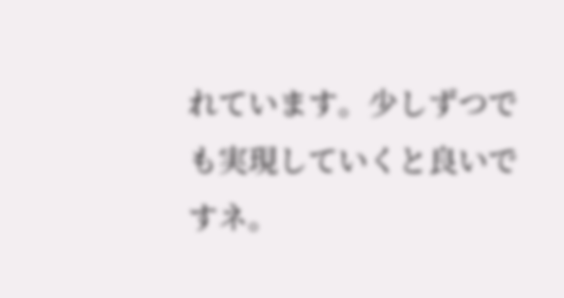れています。少しずつでも実現していくと良いですネ。